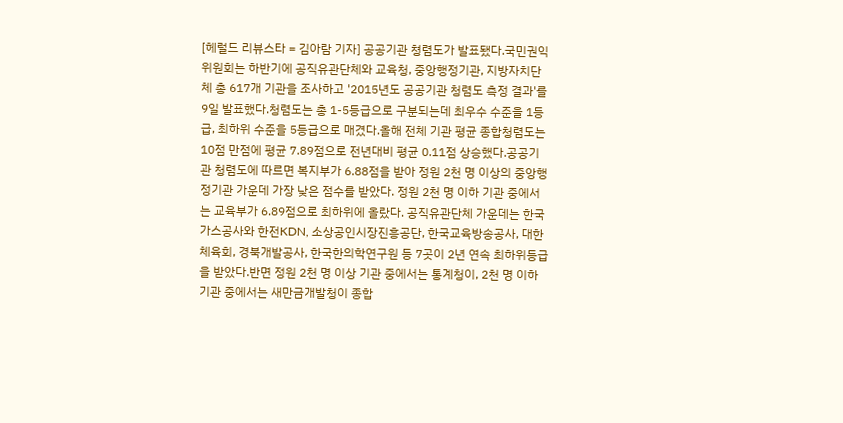[헤럴드 리뷰스타 = 김아람 기자] 공공기관 쳥렴도가 발표됐다.국민권익위원회는 하반기에 공직유관단체와 교육청, 중앙행정기관, 지방자치단체 총 617개 기관을 조사하고 '2015년도 공공기관 청렴도 측정 결과'를 9일 발표했다.청렴도는 총 1-5등급으로 구분되는데 최우수 수준을 1등급, 최하위 수준을 5등급으로 매겼다.올해 전체 기관 평균 종합청렴도는 10점 만점에 평균 7.89점으로 전년대비 평균 0.11점 상승했다.공공기관 청렴도에 따르면 복지부가 6.88점을 받아 정원 2천 명 이상의 중앙행정기관 가운데 가장 낮은 점수를 받았다. 정원 2천 명 이하 기관 중에서는 교육부가 6.89점으로 최하위에 올랐다. 공직유관단체 가운데는 한국가스공사와 한전KDN, 소상공인시장진흥공단, 한국교육방송공사, 대한체육회, 경북개발공사, 한국한의학연구원 등 7곳이 2년 연속 최하위등급을 받았다.반면 정원 2천 명 이상 기관 중에서는 통계청이, 2천 명 이하 기관 중에서는 새만금개발청이 종합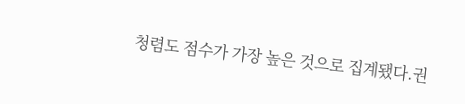청렴도 점수가 가장 높은 것으로 집계됐다.권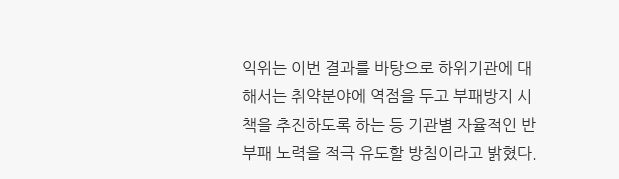익위는 이번 결과를 바탕으로 하위기관에 대해서는 취약분야에 역점을 두고 부패방지 시책을 추진하도록 하는 등 기관별 자율적인 반부패 노력을 적극 유도할 방침이라고 밝혔다.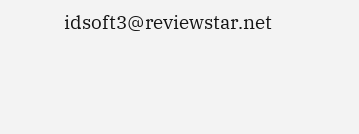idsoft3@reviewstar.net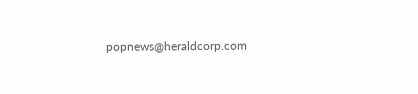popnews@heraldcorp.com